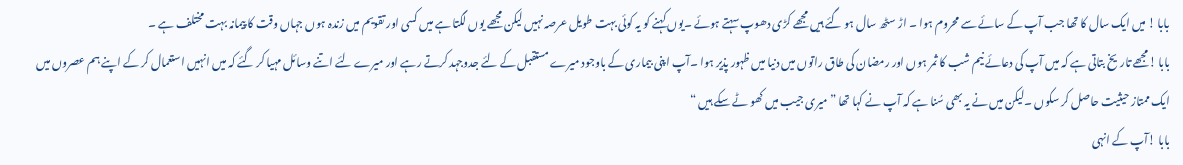بابا ! میں ایک سال کا تھا جب آپ کے سائے سے محروم ہوا ۔ اڑ سٹھ سال ہو گئے ہیں مجھے کڑی دھوپ سہتے ہوئے ۔یوں کہنے کو یہ کوئی بہت طویل عرصہ نہیں لیکن مجھے یوں لگتا ہے میں کسی اور تقویم میں زندہ ہوں جہاں وقت کا پیمانہ بہت مختلف ہے ۔
بابا !مجھے تاریخ بتاتی ہے کہ میں آپ کی دعائے نیم شب کا ثمر ہوں اور رمضان کی طاق راتوں میں دنیا میں ظہور پذیر ہوا ۔آپ اپنی بیماری کے باوجود میرے مستقبل کے لئے جدوجہد کرتے رہے اور میرے لئے اتنے وسائل مہیا کر گئے کہ میں انہیں استعمال کر کے اپنے ہم عصروں میں ایک ممتاز حیثیت حاصل کر سکوں ۔لیکن میں نے یہ بھی سُنا ہے کہ آپ نے کہا تھا ”میری جیب میں کھو ٹے سکے ہیں “
بابا !آپ کے انہی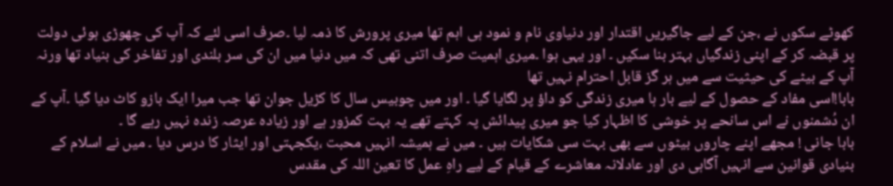کھوٹے سکوں نے ،جن کے لیے جاگیریں اقتدار اور دنیاوی نام و نمود ہی اہم تھا میری پرورش کا ذمہ لیا ۔صرف اسی لئے کہ آپ کی چھوڑی ہوئی دولت پر قبضہ کر کے اپنی زندگیاں بہتر بنا سکیں ۔ اور یہی ہوا ۔میری اہمیت صرف اتنی تھی کہ میں دنیا میں ان کی سر بلندی اور تفاخر کی بنیاد تھا ورنہ آپ کے بیٹے کی حیثیت سے میں ہر گز قابل احترام نہیں تھا
بابا!اسی مفاد کے حصول کے لیے بار ہا میری زندگی کو داؤ پر لگایا گیا ۔ اور میں چوبیس سال کا کڑیل جوان تھا جب میرا ایک بازو کاٹ دیا گیا ۔آپ کے ان دُشمنوں نے اس سانحے پر خوشی کا اظہار کیا جو میری پیدائش پہ کہتے تھے یہ بہت کمزور ہے اور زیادہ عرصہ زندہ نہیں رہے گا ۔
بابا جانی ! مجھے اپنے چاروں بیٹوں سے بھی بہت سی شکایات ہیں ۔ میں نے ہمیشہ انہیں محبت ،یکجہتی اور ایثار کا درس دیا ۔ میں نے اسلام کے بنیادی قوانین سے انہیں آگاہی دی اور عادلانہ معاشرے کے قیام کے لیے راہِ عمل کا تعین اللہ کی مقدس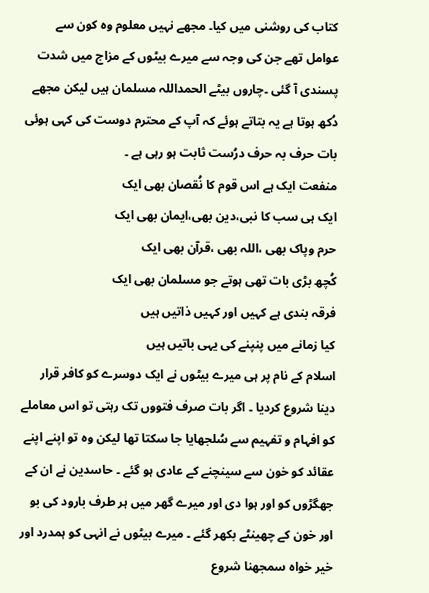کتاب کی روشنی میں کیا۔ مجھے نہیں معلوم وہ کون سے عوامل تھے جن کی وجہ سے میرے بیٹوں کے مزاج میں شدت پسندی آ گئی ۔چاروں بیٹے الحمداللہ مسلمان ہیں لیکن مجھے دُکھ ہوتا ہے یہ بتاتے ہوئے کہ آپ کے محترم دوست کی کہی ہوئی بات حرف بہ حرف درُست ثابت ہو رہی ہے ۔
منفعت ایک ہے اس قوم کا نُقصان بھی ایک
ایک ہی سب کا نبی،دین بھی،ایمان بھی ایک
حرم وپاک بھی ،اللہ بھی ،قرآن بھی ایک
کُچھ بڑی بات تھی ہوتے جو مسلمان بھی ایک
فرقہ بندی ہے کہیں اور کہیں ذاتیں ہیں
کیا زمانے میں پنپنے کی یہی باتیں ہیں
اسلام کے نام پر ہی میرے بیٹوں نے ایک دوسرے کو کافر قرار دینا شروع کردیا ۔ اگر بات صرف فتووں تک رہتی تو اس معاملے کو افہام و تفہیم سے سُلجھایا جا سکتا تھا لیکن وہ تو اپنے اپنے عقائد کو خون سے سینچنے کے عادی ہو گئے ۔ حاسدین نے ان کے جھگڑوں کو اور ہوا دی اور میرے گھر میں ہر طرف بارود کی بو اور خون کے چھینٹے بکھر گئے ۔ میرے بیٹوں نے انہی کو ہمدرد اور خیر خواہ سمجھنا شروع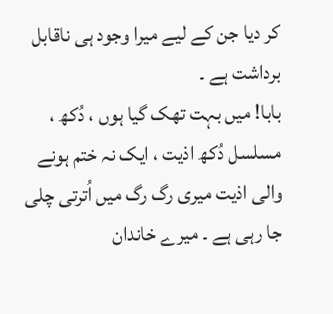کر دیا جن کے لیے میرا وجود ہی ناقابل برداشت ہے ۔
بابا! میں بہت تھک گیا ہوں ، دُکھ ، مسلسل دُکھ اذیت ، ایک نہ ختم ہونے والی اذیت میری رگ رگ میں اُترتی چلی جا رہی ہے ۔ میرے خاندان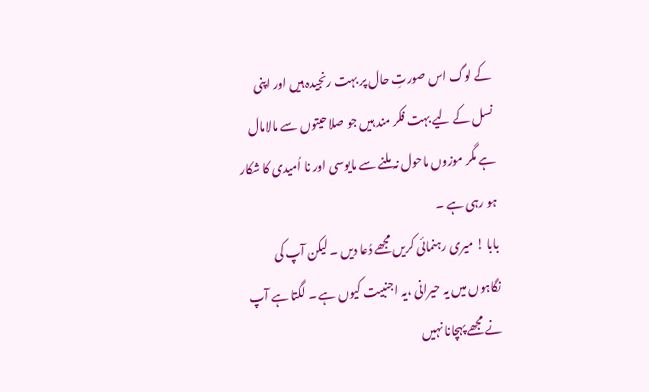کے لوگ اس صورتِ حال پر بہت رنجیدہ ہیں اور اپنی نسل کے لیے بہت فکر مند ہیں جو صلاحیتوں سے مالامال ہے مگر موزوں ماحول نہ ملنے سے مایوسی اور نا اُمیدی کا شکار ہو رہی ہے ۔
بابا ! میری رہنمائی کریں مجھے دُعا دیں ۔ لیکن آپ کی نگاہوں میں یہ حیرانی ،یہ اجنبیت کیوں ہے ۔ لگتا ہے آپ نے مجھے پہچانا نہیں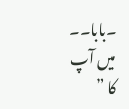۔بابا۔۔ میں آپ کا ”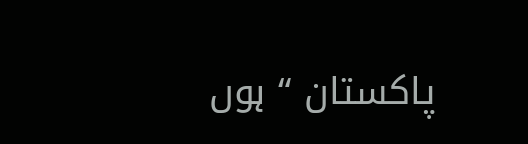پاکستان “ ہوں